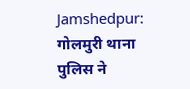Jamshedpur: गोलमुरी थाना पुलिस ने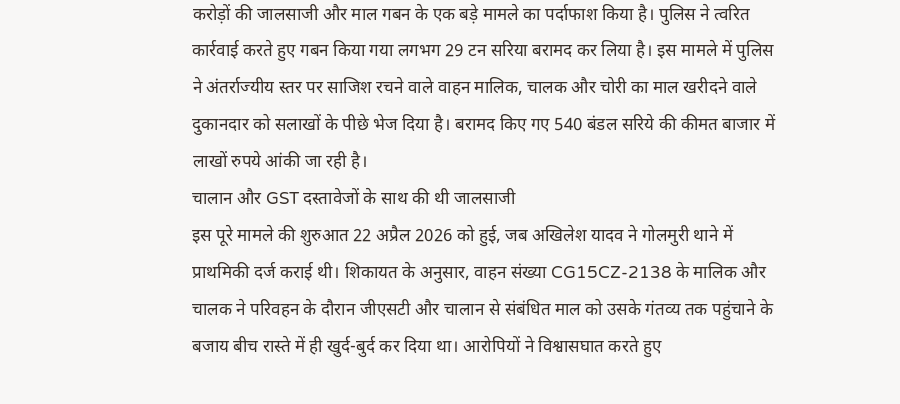करोड़ों की जालसाजी और माल गबन के एक बड़े मामले का पर्दाफाश किया है। पुलिस ने त्वरित कार्रवाई करते हुए गबन किया गया लगभग 29 टन सरिया बरामद कर लिया है। इस मामले में पुलिस ने अंतर्राज्यीय स्तर पर साजिश रचने वाले वाहन मालिक, चालक और चोरी का माल खरीदने वाले दुकानदार को सलाखों के पीछे भेज दिया है। बरामद किए गए 540 बंडल सरिये की कीमत बाजार में लाखों रुपये आंकी जा रही है।
चालान और GST दस्तावेजों के साथ की थी जालसाजी
इस पूरे मामले की शुरुआत 22 अप्रैल 2026 को हुई, जब अखिलेश यादव ने गोलमुरी थाने में प्राथमिकी दर्ज कराई थी। शिकायत के अनुसार, वाहन संख्या CG15CZ-2138 के मालिक और चालक ने परिवहन के दौरान जीएसटी और चालान से संबंधित माल को उसके गंतव्य तक पहुंचाने के बजाय बीच रास्ते में ही खुर्द-बुर्द कर दिया था। आरोपियों ने विश्वासघात करते हुए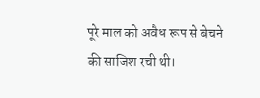पूरे माल को अवैध रूप से बेचने की साजिश रची थी।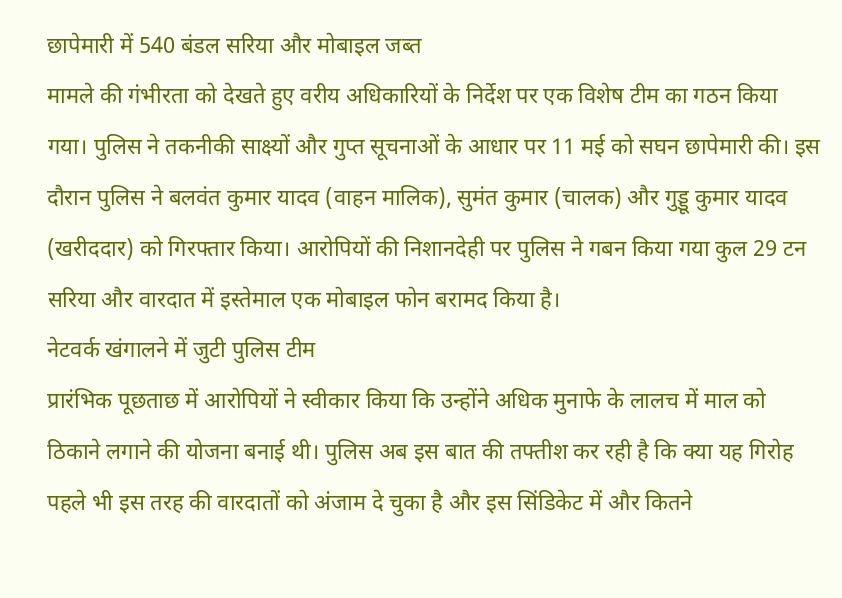छापेमारी में 540 बंडल सरिया और मोबाइल जब्त
मामले की गंभीरता को देखते हुए वरीय अधिकारियों के निर्देश पर एक विशेष टीम का गठन किया गया। पुलिस ने तकनीकी साक्ष्यों और गुप्त सूचनाओं के आधार पर 11 मई को सघन छापेमारी की। इस दौरान पुलिस ने बलवंत कुमार यादव (वाहन मालिक), सुमंत कुमार (चालक) और गुड्डू कुमार यादव (खरीददार) को गिरफ्तार किया। आरोपियों की निशानदेही पर पुलिस ने गबन किया गया कुल 29 टन सरिया और वारदात में इस्तेमाल एक मोबाइल फोन बरामद किया है।
नेटवर्क खंगालने में जुटी पुलिस टीम
प्रारंभिक पूछताछ में आरोपियों ने स्वीकार किया कि उन्होंने अधिक मुनाफे के लालच में माल को ठिकाने लगाने की योजना बनाई थी। पुलिस अब इस बात की तफ्तीश कर रही है कि क्या यह गिरोह पहले भी इस तरह की वारदातों को अंजाम दे चुका है और इस सिंडिकेट में और कितने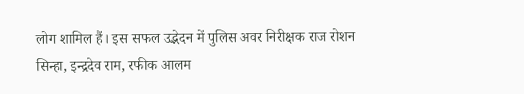लोग शामिल हैं। इस सफल उद्भेदन में पुलिस अवर निरीक्षक राज रोशन सिन्हा, इन्द्रदेव राम, रफीक आलम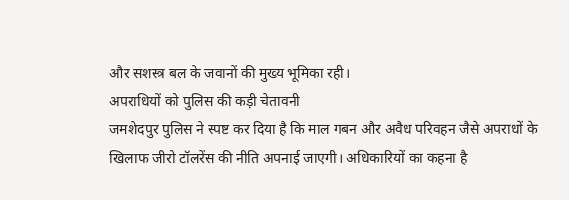और सशस्त्र बल के जवानों की मुख्य भूमिका रही।
अपराधियों को पुलिस की कड़ी चेतावनी
जमशेदपुर पुलिस ने स्पष्ट कर दिया है कि माल गबन और अवैध परिवहन जैसे अपराधों के खिलाफ जीरो टॉलरेंस की नीति अपनाई जाएगी। अधिकारियों का कहना है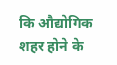कि औद्योगिक शहर होने के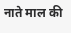नाते माल की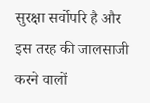सुरक्षा सर्वोपरि है और इस तरह की जालसाजी करने वालों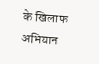के खिलाफ अभियान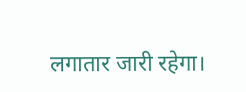लगातार जारी रहेगा।